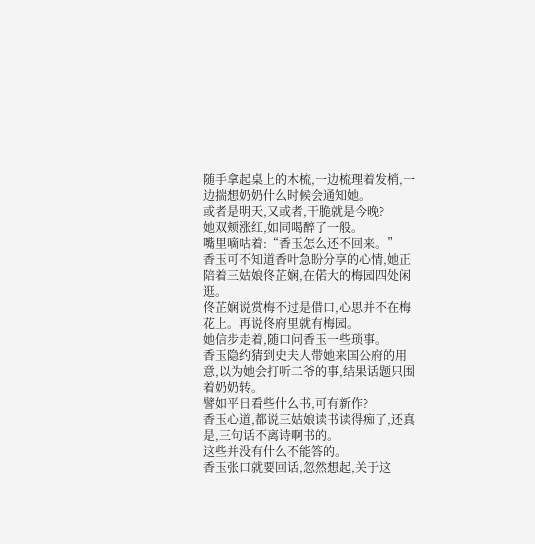随手拿起桌上的木梳,一边梳理着发梢,一边揣想奶奶什么时候会通知她。
或者是明天,又或者,干脆就是今晚?
她双颊涨红,如同喝醉了一般。
嘴里嘀咕着:“香玉怎么还不回来。”
香玉可不知道香叶急盼分享的心情,她正陪着三姑娘佟芷娴,在偌大的梅园四处闲逛。
佟芷娴说赏梅不过是借口,心思并不在梅花上。再说佟府里就有梅园。
她信步走着,随口问香玉一些琐事。
香玉隐约猜到史夫人带她来国公府的用意,以为她会打听二爷的事,结果话题只围着奶奶转。
譬如平日看些什么书,可有新作?
香玉心道,都说三姑娘读书读得痴了,还真是,三句话不离诗啊书的。
这些并没有什么不能答的。
香玉张口就要回话,忽然想起,关于这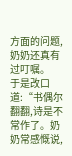方面的问题,奶奶还真有过叮嘱。
于是改口道:“书偶尔翻翻,诗是不常作了。奶奶常感慨说,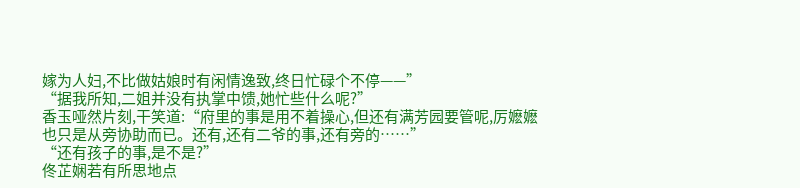嫁为人妇,不比做姑娘时有闲情逸致,终日忙碌个不停——”
“据我所知,二姐并没有执掌中馈,她忙些什么呢?”
香玉哑然片刻,干笑道:“府里的事是用不着操心,但还有满芳园要管呢,厉嬷嬷也只是从旁协助而已。还有,还有二爷的事,还有旁的……”
“还有孩子的事,是不是?”
佟芷娴若有所思地点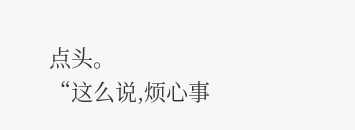点头。
“这么说,烦心事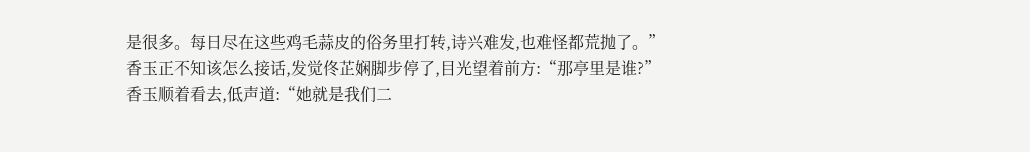是很多。每日尽在这些鸡毛蒜皮的俗务里打转,诗兴难发,也难怪都荒抛了。”
香玉正不知该怎么接话,发觉佟芷娴脚步停了,目光望着前方:“那亭里是谁?”
香玉顺着看去,低声道:“她就是我们二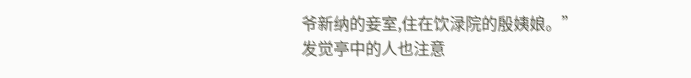爷新纳的妾室,住在饮渌院的殷姨娘。”
发觉亭中的人也注意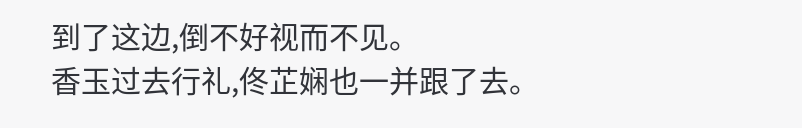到了这边,倒不好视而不见。
香玉过去行礼,佟芷娴也一并跟了去。